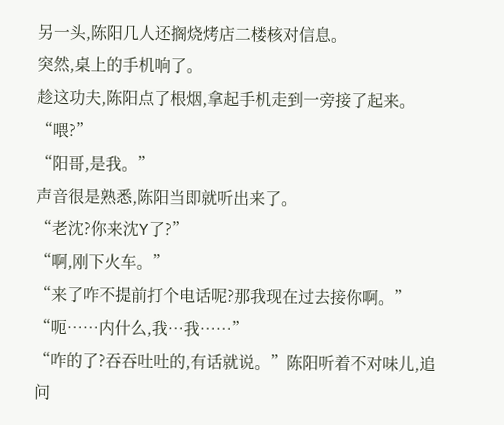另一头,陈阳几人还搁烧烤店二楼核对信息。
突然,桌上的手机响了。
趁这功夫,陈阳点了根烟,拿起手机走到一旁接了起来。
“喂?”
“阳哥,是我。”
声音很是熟悉,陈阳当即就听出来了。
“老沈?你来沈Y了?”
“啊,刚下火车。”
“来了咋不提前打个电话呢?那我现在过去接你啊。”
“呃……内什么,我…我……”
“咋的了?吞吞吐吐的,有话就说。”陈阳听着不对味儿,追问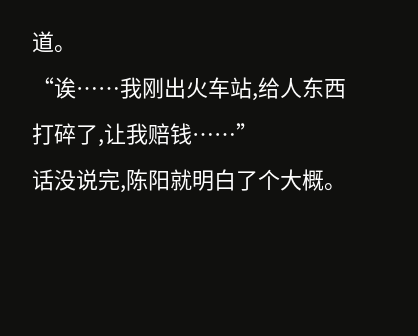道。
“诶……我刚出火车站,给人东西打碎了,让我赔钱……”
话没说完,陈阳就明白了个大概。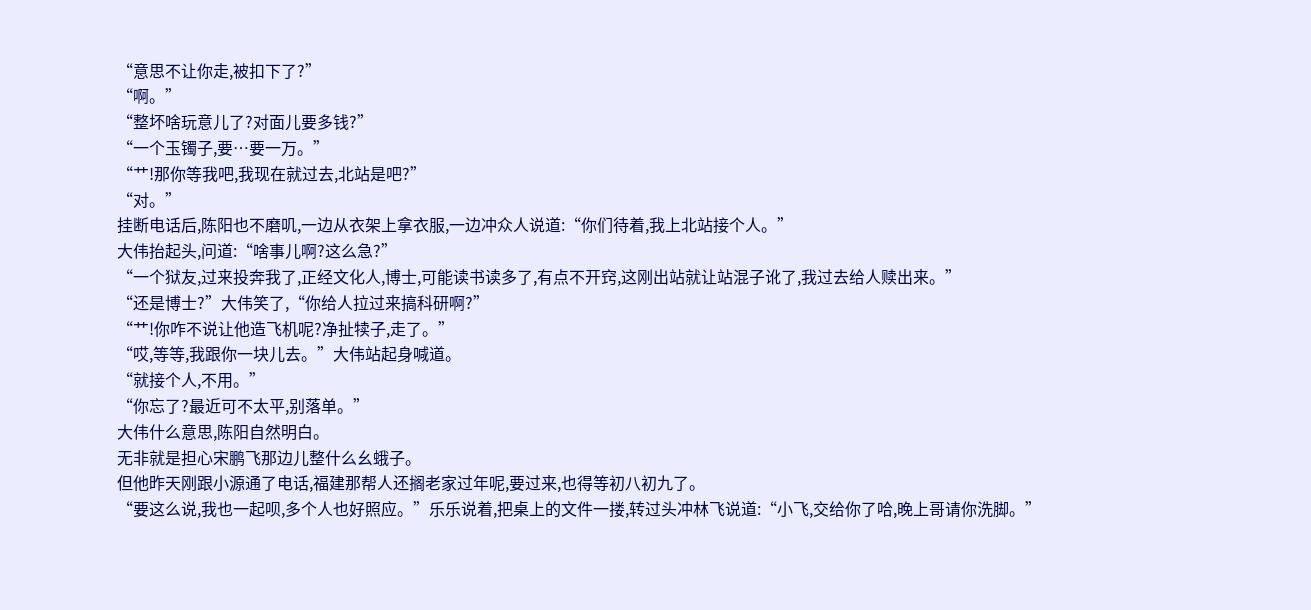“意思不让你走,被扣下了?”
“啊。”
“整坏啥玩意儿了?对面儿要多钱?”
“一个玉镯子,要…要一万。”
“艹!那你等我吧,我现在就过去,北站是吧?”
“对。”
挂断电话后,陈阳也不磨叽,一边从衣架上拿衣服,一边冲众人说道:“你们待着,我上北站接个人。”
大伟抬起头,问道:“啥事儿啊?这么急?”
“一个狱友,过来投奔我了,正经文化人,博士,可能读书读多了,有点不开窍,这刚出站就让站混子讹了,我过去给人赎出来。”
“还是博士?”大伟笑了,“你给人拉过来搞科研啊?”
“艹!你咋不说让他造飞机呢?净扯犊子,走了。”
“哎,等等,我跟你一块儿去。”大伟站起身喊道。
“就接个人,不用。”
“你忘了?最近可不太平,别落单。”
大伟什么意思,陈阳自然明白。
无非就是担心宋鹏飞那边儿整什么幺蛾子。
但他昨天刚跟小源通了电话,福建那帮人还搁老家过年呢,要过来,也得等初八初九了。
“要这么说,我也一起呗,多个人也好照应。”乐乐说着,把桌上的文件一搂,转过头冲林飞说道:“小飞,交给你了哈,晚上哥请你洗脚。”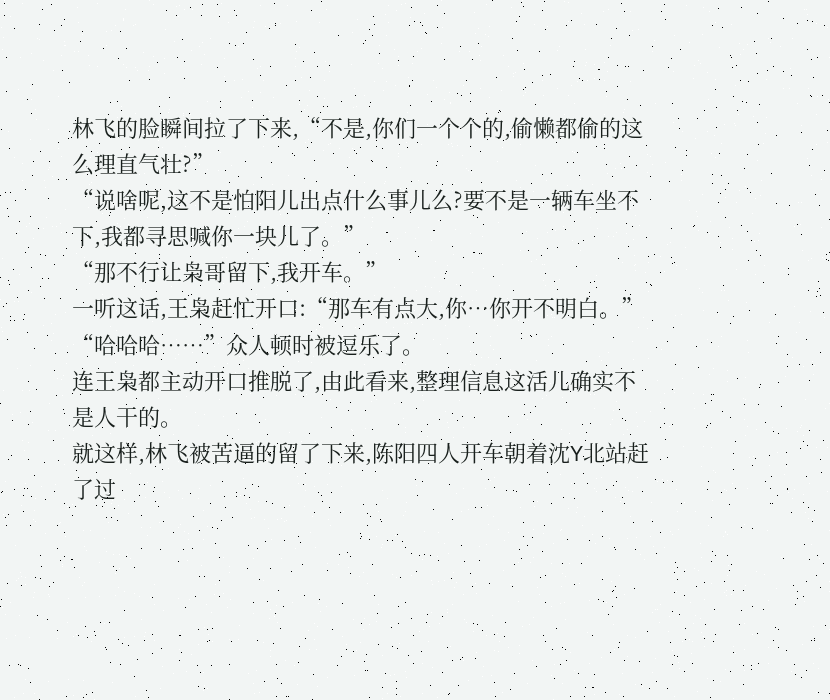林飞的脸瞬间拉了下来,“不是,你们一个个的,偷懒都偷的这么理直气壮?”
“说啥呢,这不是怕阳儿出点什么事儿么?要不是一辆车坐不下,我都寻思喊你一块儿了。”
“那不行让枭哥留下,我开车。”
一听这话,王枭赶忙开口:“那车有点大,你…你开不明白。”
“哈哈哈……”众人顿时被逗乐了。
连王枭都主动开口推脱了,由此看来,整理信息这活儿确实不是人干的。
就这样,林飞被苦逼的留了下来,陈阳四人开车朝着沈Y北站赶了过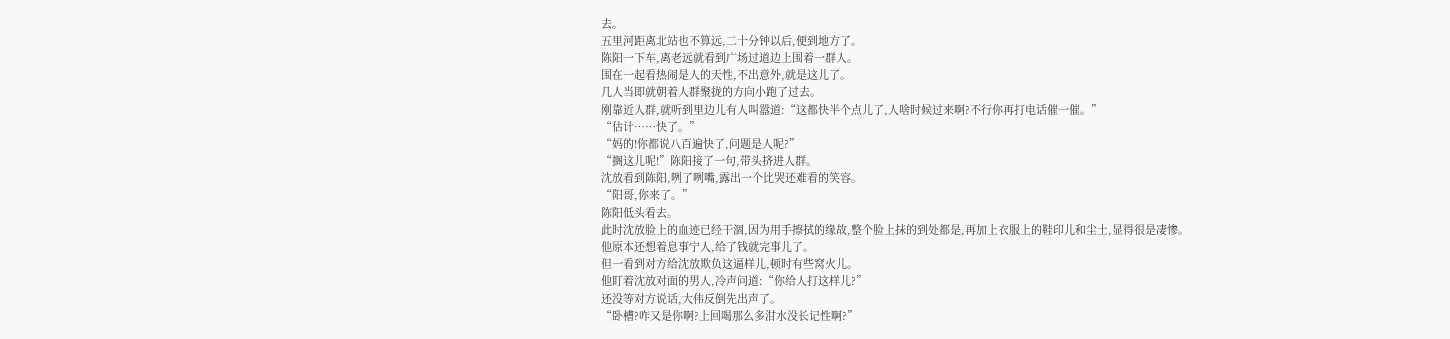去。
五里河距离北站也不算远,二十分钟以后,便到地方了。
陈阳一下车,离老远就看到广场过道边上围着一群人。
围在一起看热闹是人的天性,不出意外,就是这儿了。
几人当即就朝着人群聚拢的方向小跑了过去。
刚靠近人群,就听到里边儿有人叫嚣道:“这都快半个点儿了,人啥时候过来啊?不行你再打电话催一催。”
“估计……快了。”
“妈的!你都说八百遍快了,问题是人呢?”
“搁这儿呢!”陈阳接了一句,带头挤进人群。
沈放看到陈阳,咧了咧嘴,露出一个比哭还难看的笑容。
“阳哥,你来了。”
陈阳低头看去。
此时沈放脸上的血迹已经干涸,因为用手擦拭的缘故,整个脸上抹的到处都是,再加上衣服上的鞋印儿和尘土,显得很是凄惨。
他原本还想着息事宁人,给了钱就完事儿了。
但一看到对方给沈放欺负这逼样儿,顿时有些窝火儿。
他盯着沈放对面的男人,冷声问道:“你给人打这样儿?”
还没等对方说话,大伟反倒先出声了。
“卧槽?咋又是你啊?上回喝那么多泔水没长记性啊?”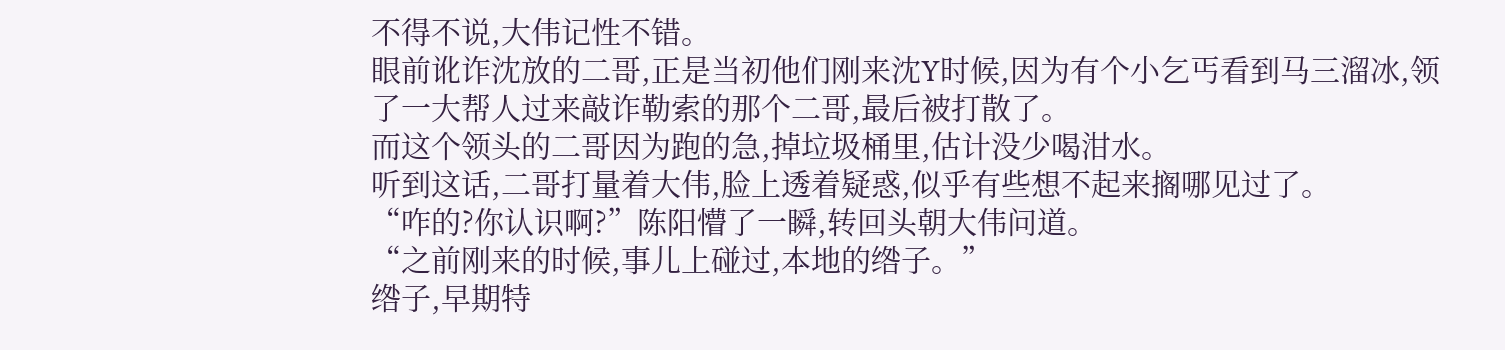不得不说,大伟记性不错。
眼前讹诈沈放的二哥,正是当初他们刚来沈Y时候,因为有个小乞丐看到马三溜冰,领了一大帮人过来敲诈勒索的那个二哥,最后被打散了。
而这个领头的二哥因为跑的急,掉垃圾桶里,估计没少喝泔水。
听到这话,二哥打量着大伟,脸上透着疑惑,似乎有些想不起来搁哪见过了。
“咋的?你认识啊?”陈阳懵了一瞬,转回头朝大伟问道。
“之前刚来的时候,事儿上碰过,本地的绺子。”
绺子,早期特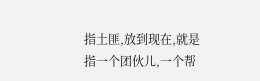指土匪,放到现在,就是指一个团伙儿,一个帮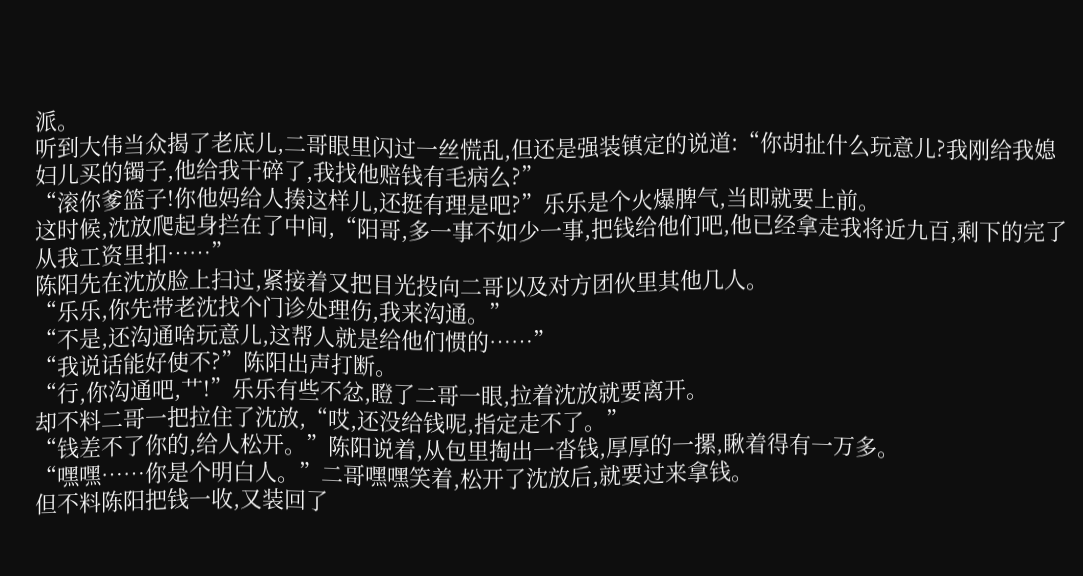派。
听到大伟当众揭了老底儿,二哥眼里闪过一丝慌乱,但还是强装镇定的说道:“你胡扯什么玩意儿?我刚给我媳妇儿买的镯子,他给我干碎了,我找他赔钱有毛病么?”
“滚你爹篮子!你他妈给人揍这样儿,还挺有理是吧?”乐乐是个火爆脾气,当即就要上前。
这时候,沈放爬起身拦在了中间,“阳哥,多一事不如少一事,把钱给他们吧,他已经拿走我将近九百,剩下的完了从我工资里扣……”
陈阳先在沈放脸上扫过,紧接着又把目光投向二哥以及对方团伙里其他几人。
“乐乐,你先带老沈找个门诊处理伤,我来沟通。”
“不是,还沟通啥玩意儿,这帮人就是给他们惯的……”
“我说话能好使不?”陈阳出声打断。
“行,你沟通吧,艹!”乐乐有些不忿,瞪了二哥一眼,拉着沈放就要离开。
却不料二哥一把拉住了沈放,“哎,还没给钱呢,指定走不了。”
“钱差不了你的,给人松开。”陈阳说着,从包里掏出一沓钱,厚厚的一摞,瞅着得有一万多。
“嘿嘿……你是个明白人。”二哥嘿嘿笑着,松开了沈放后,就要过来拿钱。
但不料陈阳把钱一收,又装回了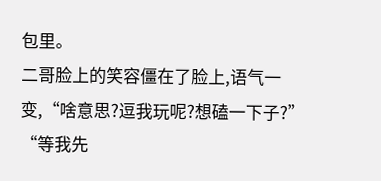包里。
二哥脸上的笑容僵在了脸上,语气一变,“啥意思?逗我玩呢?想磕一下子?”
“等我先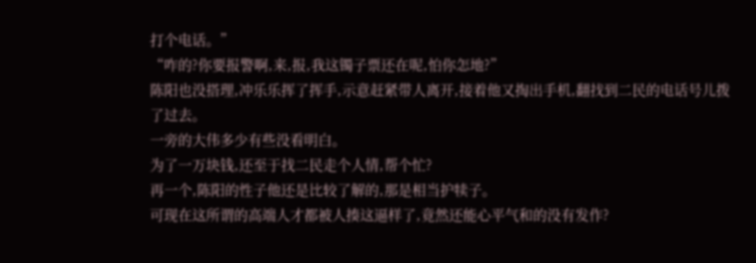打个电话。”
“咋的?你要报警啊,来,报,我这镯子票还在呢,怕你怎地?”
陈阳也没搭理,冲乐乐挥了挥手,示意赶紧带人离开,接着他又掏出手机,翻找到二民的电话号儿拨了过去。
一旁的大伟多少有些没看明白。
为了一万块钱,还至于找二民走个人情,帮个忙?
再一个,陈阳的性子他还是比较了解的,那是相当护犊子。
可现在这所谓的高端人才都被人揍这逼样了,竟然还能心平气和的没有发作?